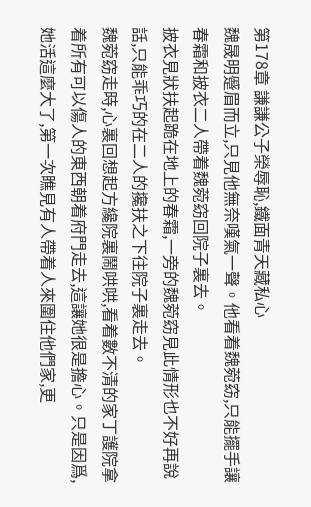第178章 謙謙公子榮辱恥,鐵面青天藏私心
魏晟明蹙眉而立,只見他無奈嘆氣一聲。他看着魏菀窈,只能擺手讓春霜和披衣二人帶着魏菀窈回院子裏去。
披衣見狀扶起跪在地上的春霜,一旁的魏菀窈見此情形也不好再說話,只能乖巧的在二人的攙扶之下往院子裏走去。
魏菀窈走時,心裏回想起方纔院裏鬧哄哄,看着數不清的家丁護院拿着所有可以傷人的東西朝着府門走去,這讓她很是擔心。只是因爲,她活這麼大了,第一次瞧見有人帶着人來圍住他們家,更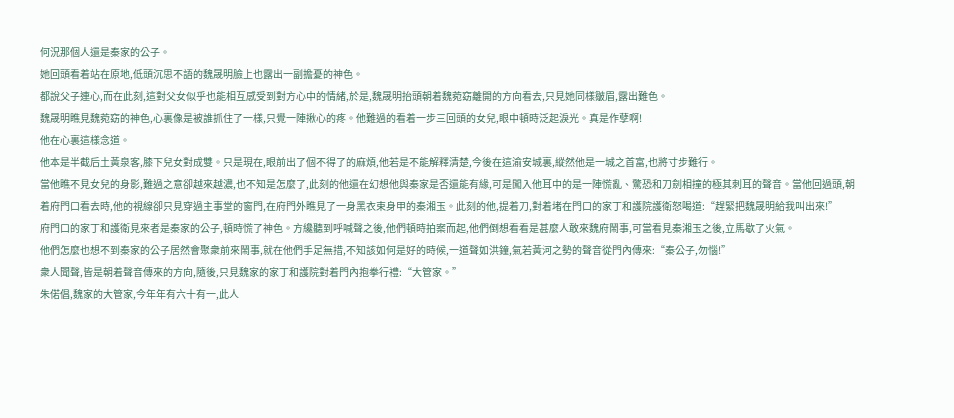何況那個人還是秦家的公子。
她回頭看着站在原地,低頭沉思不語的魏晟明臉上也露出一副擔憂的神色。
都說父子連心,而在此刻,這對父女似乎也能相互感受到對方心中的情緒,於是,魏晟明抬頭朝着魏菀窈離開的方向看去,只見她同樣皺眉,露出難色。
魏晟明瞧見魏菀窈的神色,心裏像是被誰抓住了一樣,只覺一陣揪心的疼。他難過的看着一步三回頭的女兒,眼中頓時泛起淚光。真是作孽啊!
他在心裏這樣念道。
他本是半截后土黃泉客,膝下兒女對成雙。只是現在,眼前出了個不得了的麻煩,他若是不能解釋清楚,今後在這渝安城裏,縱然他是一城之首富,也將寸步難行。
當他瞧不見女兒的身影,難過之意卻越來越濃,也不知是怎麼了,此刻的他還在幻想他與秦家是否還能有緣,可是闖入他耳中的是一陣慌亂、驚恐和刀劍相撞的極其刺耳的聲音。當他回過頭,朝着府門口看去時,他的視線卻只見穿過主事堂的窗門,在府門外瞧見了一身黑衣束身甲的秦湘玉。此刻的他,提着刀,對着堵在門口的家丁和護院護衛怒喝道:“趕緊把魏晟明給我叫出來!”
府門口的家丁和護衛見來者是秦家的公子,頓時慌了神色。方纔聽到呼喊聲之後,他們頓時拍案而起,他們倒想看看是甚麼人敢來魏府鬧事,可當看見秦湘玉之後,立馬歇了火氣。
他們怎麼也想不到秦家的公子居然會聚衆前來鬧事,就在他們手足無措,不知該如何是好的時候,一道聲如洪鐘,氣若黃河之勢的聲音從門內傳來:“秦公子,勿惱!”
衆人聞聲,皆是朝着聲音傳來的方向,隨後,只見魏家的家丁和護院對着門內抱拳行禮:“大管家。”
朱偌倡,魏家的大管家,今年年有六十有一,此人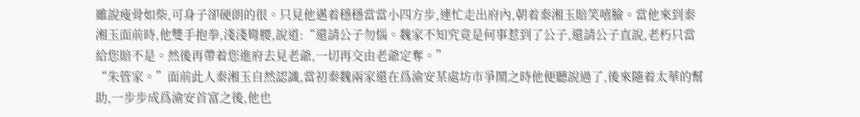雖說瘦骨如柴,可身子卻硬朗的很。只見他邁着穩穩當當小四方步,連忙走出府內,朝着秦湘玉賠笑嘻臉。當他來到秦湘玉面前時,他雙手抱拳,淺淺彎腰,說道:“還請公子勿惱。魏家不知究竟是何事惹到了公子,還請公子直說,老朽只當給您賠不是。然後再帶着您進府去見老爺,一切再交由老爺定奪。”
“朱管家。”面前此人秦湘玉自然認識,當初秦魏兩家還在爲渝安某處坊市爭鬧之時他便聽說過了,後來隨着太華的幫助,一步步成爲渝安首富之後,他也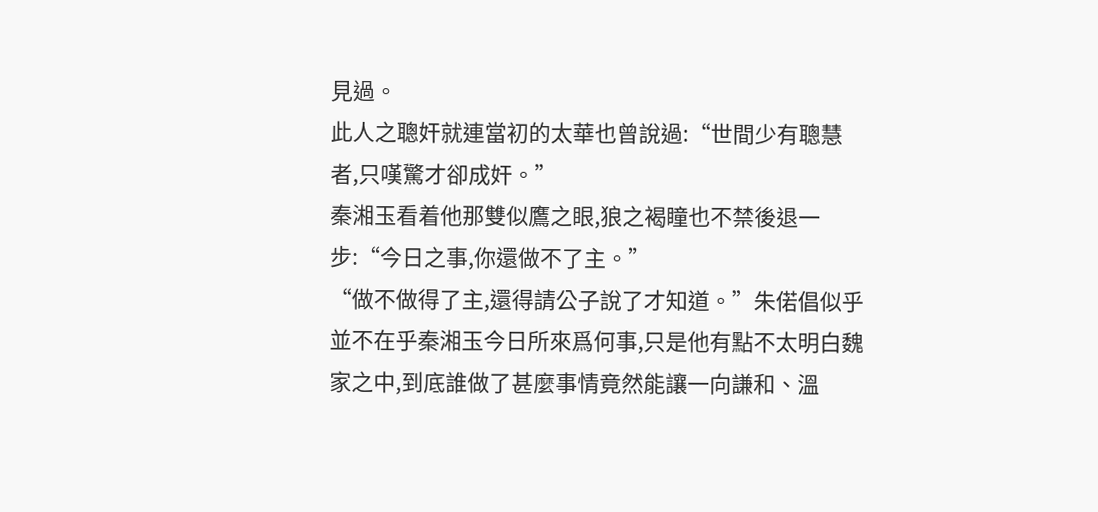見過。
此人之聰奸就連當初的太華也曾說過:“世間少有聰慧者,只嘆驚才卻成奸。”
秦湘玉看着他那雙似鷹之眼,狼之褐瞳也不禁後退一步:“今日之事,你還做不了主。”
“做不做得了主,還得請公子說了才知道。”朱偌倡似乎並不在乎秦湘玉今日所來爲何事,只是他有點不太明白魏家之中,到底誰做了甚麼事情竟然能讓一向謙和、溫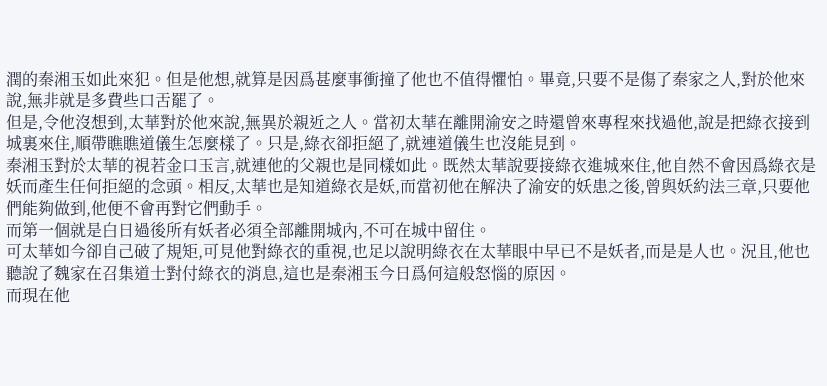潤的秦湘玉如此來犯。但是他想,就算是因爲甚麼事衝撞了他也不值得懼怕。畢竟,只要不是傷了秦家之人,對於他來說,無非就是多費些口舌罷了。
但是,令他沒想到,太華對於他來說,無異於親近之人。當初太華在離開渝安之時還曾來專程來找過他,說是把綠衣接到城裏來住,順帶瞧瞧道儀生怎麼樣了。只是,綠衣卻拒絕了,就連道儀生也沒能見到。
秦湘玉對於太華的視若金口玉言,就連他的父親也是同樣如此。既然太華說要接綠衣進城來住,他自然不會因爲綠衣是妖而產生任何拒絕的念頭。相反,太華也是知道綠衣是妖,而當初他在解決了渝安的妖患之後,曾與妖約法三章,只要他們能夠做到,他便不會再對它們動手。
而第一個就是白日過後所有妖者必須全部離開城內,不可在城中留住。
可太華如今卻自己破了規矩,可見他對綠衣的重視,也足以說明綠衣在太華眼中早已不是妖者,而是是人也。況且,他也聽說了魏家在召集道士對付綠衣的消息,這也是秦湘玉今日爲何這般怒惱的原因。
而現在他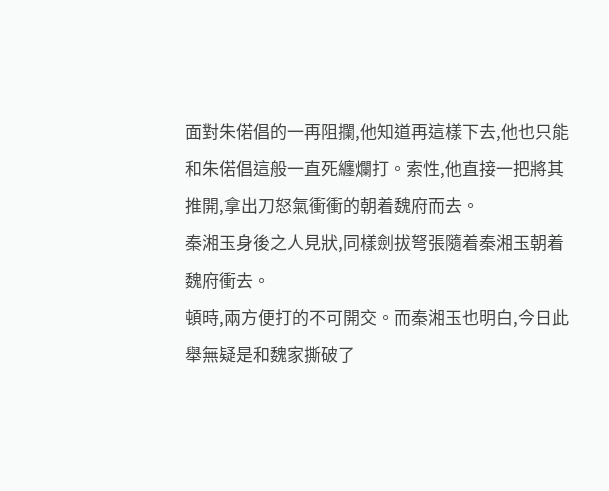面對朱偌倡的一再阻攔,他知道再這樣下去,他也只能和朱偌倡這般一直死纏爛打。索性,他直接一把將其推開,拿出刀怒氣衝衝的朝着魏府而去。
秦湘玉身後之人見狀,同樣劍拔弩張隨着秦湘玉朝着魏府衝去。
頓時,兩方便打的不可開交。而秦湘玉也明白,今日此舉無疑是和魏家撕破了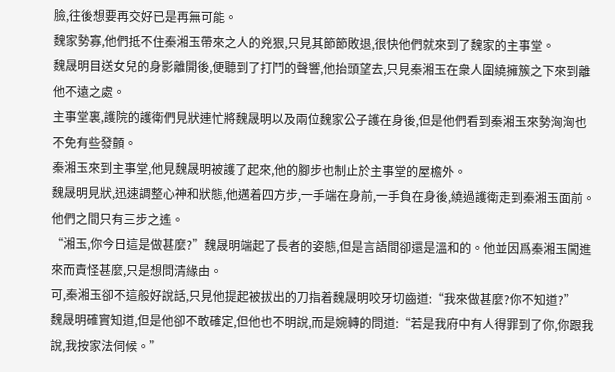臉,往後想要再交好已是再無可能。
魏家勢寡,他們抵不住秦湘玉帶來之人的兇狠,只見其節節敗退,很快他們就來到了魏家的主事堂。
魏晟明目送女兒的身影離開後,便聽到了打鬥的聲響,他抬頭望去,只見秦湘玉在衆人圍繞擁簇之下來到離他不遠之處。
主事堂裏,護院的護衛們見狀連忙將魏晟明以及兩位魏家公子護在身後,但是他們看到秦湘玉來勢洶洶也不免有些發顫。
秦湘玉來到主事堂,他見魏晟明被護了起來,他的腳步也制止於主事堂的屋檐外。
魏晟明見狀,迅速調整心神和狀態,他邁着四方步,一手端在身前,一手負在身後,繞過護衛走到秦湘玉面前。他們之間只有三步之遙。
“湘玉,你今日這是做甚麼?”魏晟明端起了長者的姿態,但是言語間卻還是溫和的。他並因爲秦湘玉闖進來而責怪甚麼,只是想問清緣由。
可,秦湘玉卻不這般好說話,只見他提起被拔出的刀指着魏晟明咬牙切齒道:“我來做甚麼?你不知道?”
魏晟明確實知道,但是他卻不敢確定,但他也不明說,而是婉轉的問道:“若是我府中有人得罪到了你,你跟我說,我按家法伺候。”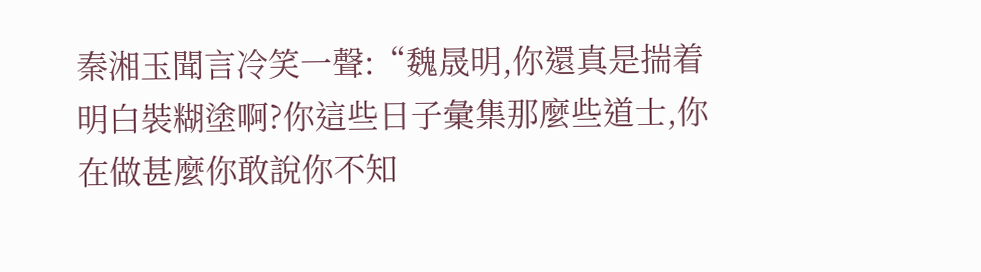秦湘玉聞言冷笑一聲:“魏晟明,你還真是揣着明白裝糊塗啊?你這些日子彙集那麼些道士,你在做甚麼你敢說你不知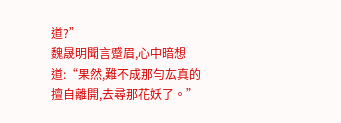道?”
魏晟明聞言蹙眉,心中暗想道:“果然,難不成那勻厷真的擅自離開,去尋那花妖了。”